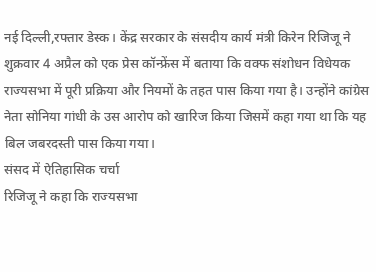नई दिल्ली,रफ्तार डेस्क। केंद्र सरकार के संसदीय कार्य मंत्री किरेन रिजिजू ने शुक्रवार 4 अप्रैल को एक प्रेस कॉन्फ्रेंस में बताया कि वक्फ संशोधन विधेयक राज्यसभा में पूरी प्रक्रिया और नियमों के तहत पास किया गया है। उन्होंने कांग्रेस नेता सोनिया गांधी के उस आरोप को खारिज किया जिसमें कहा गया था कि यह बिल जबरदस्ती पास किया गया।
संसद में ऐतिहासिक चर्चा
रिजिजू ने कहा कि राज्यसभा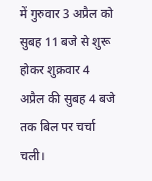में गुरुवार 3 अप्रैल को सुबह 11 बजे से शुरू होकर शुक्रवार 4 अप्रैल की सुबह 4 बजे तक बिल पर चर्चा चली।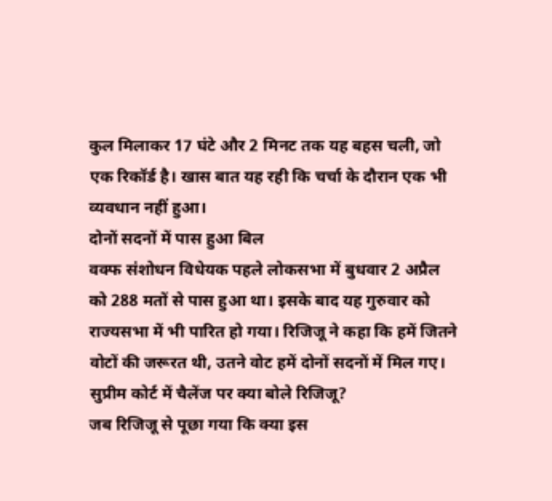कुल मिलाकर 17 घंटे और 2 मिनट तक यह बहस चली, जो एक रिकॉर्ड है। खास बात यह रही कि चर्चा के दौरान एक भी व्यवधान नहीं हुआ।
दोनों सदनों में पास हुआ बिल
वक्फ संशोधन विधेयक पहले लोकसभा में बुधवार 2 अप्रैल को 288 मतों से पास हुआ था। इसके बाद यह गुरुवार को राज्यसभा में भी पारित हो गया। रिजिजू ने कहा कि हमें जितने वोटों की जरूरत थी, उतने वोट हमें दोनों सदनों में मिल गए।
सुप्रीम कोर्ट में चैलेंज पर क्या बोले रिजिजू?
जब रिजिजू से पूछा गया कि क्या इस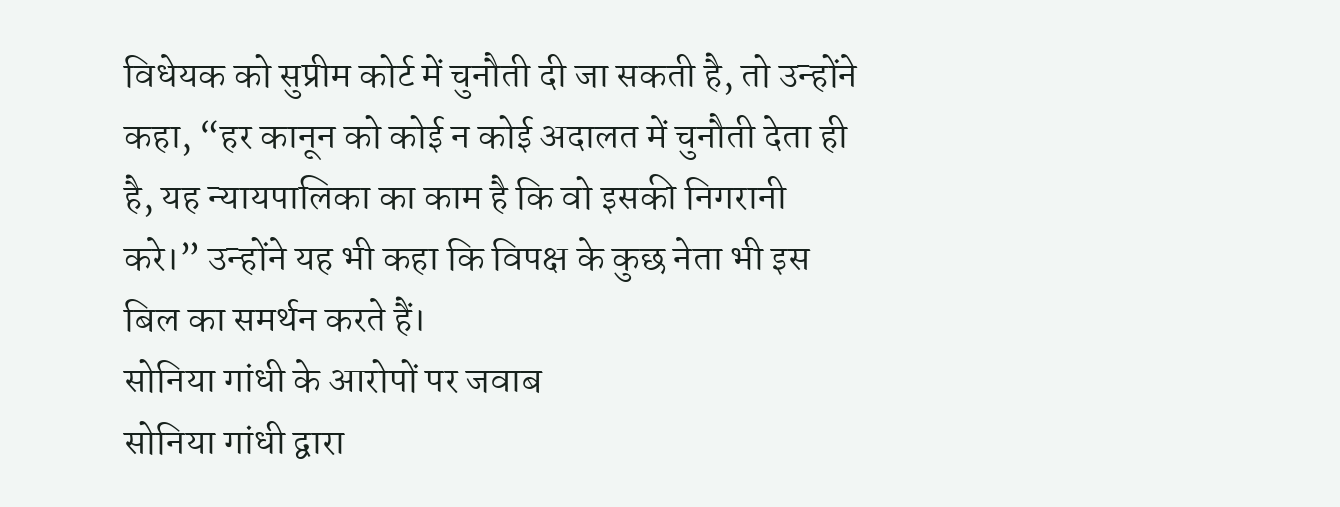विधेयक को सुप्रीम कोर्ट में चुनौती दी जा सकती है, तो उन्होंने कहा, “हर कानून को कोई न कोई अदालत में चुनौती देता ही है, यह न्यायपालिका का काम है कि वो इसकी निगरानी करे।” उन्होंने यह भी कहा कि विपक्ष के कुछ नेता भी इस बिल का समर्थन करते हैं।
सोनिया गांधी के आरोपों पर जवाब
सोनिया गांधी द्वारा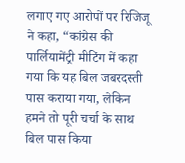लगाए गए आरोपों पर रिजिजू ने कहा, “कांग्रेस की पार्लियामेंट्री मीटिंग में कहा गया कि यह बिल जबरदस्ती पास कराया गया, लेकिन हमने तो पूरी चर्चा के साथ बिल पास किया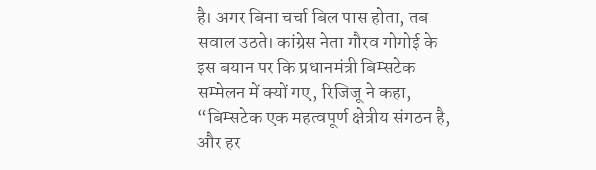है। अगर बिना चर्चा बिल पास होता, तब सवाल उठते। कांग्रेस नेता गौरव गोगोई के इस बयान पर कि प्रधानमंत्री बिम्सटेक सम्मेलन में क्यों गए, रिजिजू ने कहा, “बिम्सटेक एक महत्वपूर्ण क्षेत्रीय संगठन है, और हर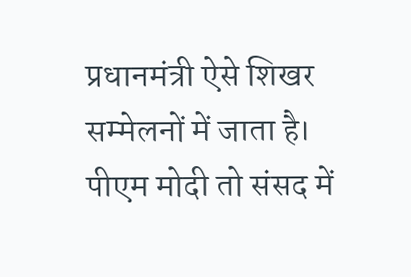प्रधानमंत्री ऐसे शिखर सम्मेलनों में जाता है। पीएम मोदी तो संसद में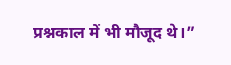प्रश्नकाल में भी मौजूद थे।”